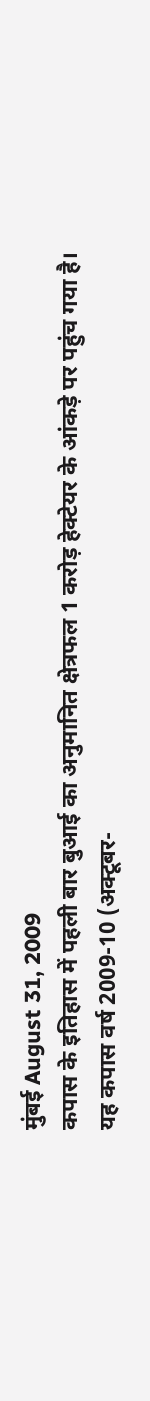मुंबई August 31, 2009
कपास के इतिहास में पहली बार बुआई का अनुमानित क्षेत्रफल 1 करोड़ हेक्टेयर के आंकड़े पर पहुंच गया है।
यह कपास वर्ष 2009-10 (अक्टूबर-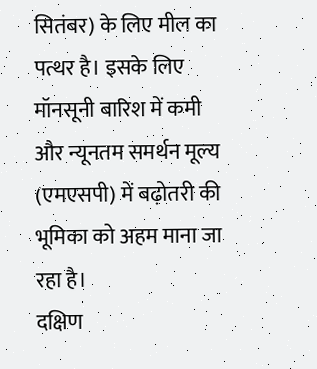सितंबर) के लिए मील का पत्थर है। इसके लिए मॉनसूनी बारिश में कमी और न्यूनतम समर्थन मूल्य (एमएसपी) में बढ़ोतरी की भूमिका को अहम माना जा रहा है।
दक्षिण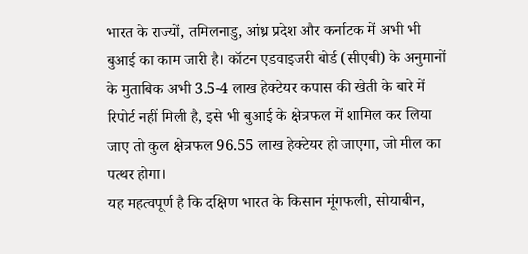भारत के राज्यों, तमिलनाडु, आंध्र प्रदेश और कर्नाटक में अभी भी बुआई का काम जारी है। कॉटन एडवाइजरी बोर्ड (सीएबी) के अनुमानों के मुताबिक अभी 3.5-4 लाख हेक्टेयर कपास की खेती के बारे में रिपोर्ट नहीं मिली है, इसे भी बुआई के क्षेत्रफल में शामिल कर लिया जाए तो कुल क्षेत्रफल 96.55 लाख हेक्टेयर हो जाएगा, जो मील का पत्थर होगा।
यह महत्वपूर्ण है कि दक्षिण भारत के किसान मूंगफली, सोयाबीन,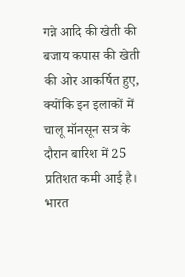गन्ने आदि की खेती की बजाय कपास की खेती की ओर आकर्षित हुए, क्योंकि इन इलाकों में चालू मॉनसून सत्र के दौरान बारिश में 25 प्रतिशत कमी आई है।
भारत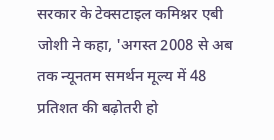सरकार के टेक्सटाइल कमिश्नर एबी जोशी ने कहा, 'अगस्त 2008 से अब तक न्यूनतम समर्थन मूल्य में 48 प्रतिशत की बढ़ोतरी हो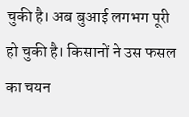चुकी है। अब बुआई लगभग पूरी हो चुकी है। किसानों ने उस फसल का चयन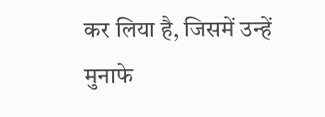कर लिया है, जिसमें उन्हें मुनाफे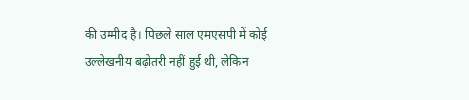की उम्मीद है। पिछले साल एमएसपी में कोई उल्लेखनीय बढ़ोतरी नहीं हुई थी, लेकिन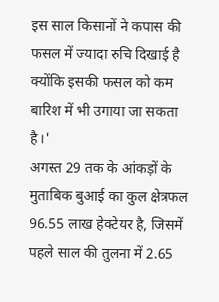इस साल किसानों ने कपास की फसल में ज्यादा रुचि दिखाई है क्योंकि इसकी फसल को कम बारिश में भी उगाया जा सकता है।'
अगस्त 29 तक के आंकड़ों के मुताबिक बुआई का कुल क्षेत्रफल 96.55 लाख हेक्टेयर है, जिसमें पहले साल की तुलना में 2.65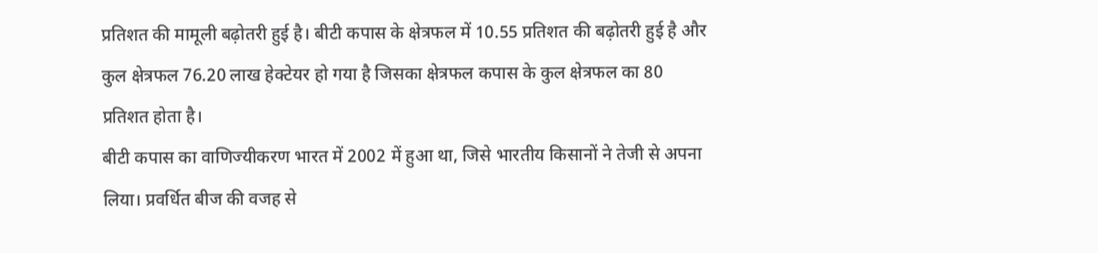प्रतिशत की मामूली बढ़ोतरी हुई है। बीटी कपास के क्षेत्रफल में 10.55 प्रतिशत की बढ़ोतरी हुई है और कुल क्षेत्रफल 76.20 लाख हेक्टेयर हो गया है जिसका क्षेत्रफल कपास के कुल क्षेत्रफल का 80 प्रतिशत होता है।
बीटी कपास का वाणिज्यीकरण भारत में 2002 में हुआ था, जिसे भारतीय किसानों ने तेजी से अपना लिया। प्रवर्धित बीज की वजह से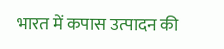भारत में कपास उत्पादन की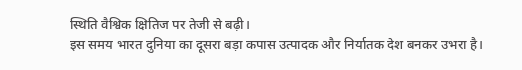स्थिति वैश्विक क्षितिज पर तेजी से बढ़ी।
इस समय भारत दुनिया का दूसरा बड़ा कपास उत्पादक और निर्यातक देश बनकर उभरा है।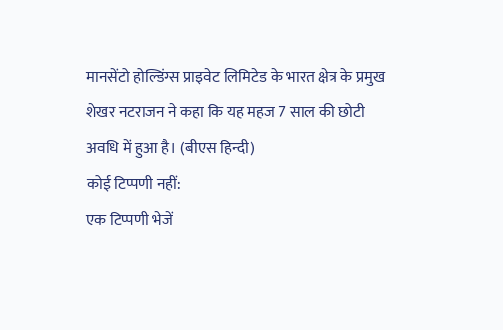मानसेंटो होल्डिंग्स प्राइवेट लिमिटेड के भारत क्षेत्र के प्रमुख शेखर नटराजन ने कहा कि यह महज 7 साल की छोटी अवधि में हुआ है। (बीएस हिन्दी)
कोई टिप्पणी नहीं:
एक टिप्पणी भेजें